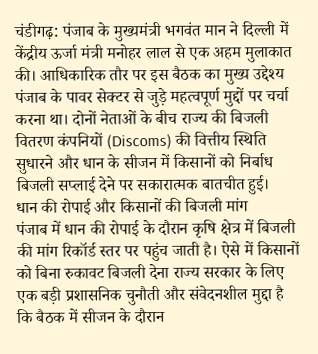चंडीगढ़: पंजाब के मुख्यमंत्री भगवंत मान ने दिल्ली में केंद्रीय ऊर्जा मंत्री मनोहर लाल से एक अहम मुलाकात की। आधिकारिक तौर पर इस बैठक का मुख्य उद्देश्य पंजाब के पावर सेक्टर से जुड़े महत्वपूर्ण मुद्दों पर चर्चा करना था। दोनों नेताओं के बीच राज्य की बिजली वितरण कंपनियों (Discoms) की वित्तीय स्थिति सुधारने और धान के सीजन में किसानों को निर्बाध बिजली सप्लाई देने पर सकारात्मक बातचीत हुई।
धान की रोपाई और किसानों की बिजली मांग
पंजाब में धान की रोपाई के दौरान कृषि क्षेत्र में बिजली की मांग रिकॉर्ड स्तर पर पहुंच जाती है। ऐसे में किसानों को बिना रुकावट बिजली देना राज्य सरकार के लिए एक बड़ी प्रशासनिक चुनौती और संवेदनशील मुद्दा है कि बैठक में सीजन के दौरान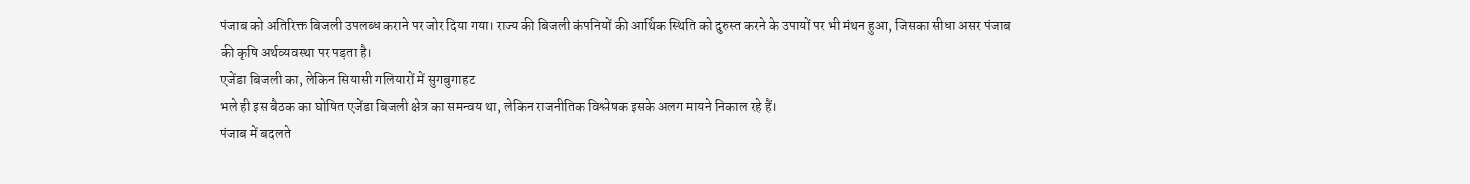पंजाब को अतिरिक्त बिजली उपलब्ध कराने पर जोर दिया गया। राज्य की बिजली कंपनियों की आर्थिक स्थिति को दुरुस्त करने के उपायों पर भी मंथन हुआ, जिसका सीधा असर पंजाब की कृषि अर्थव्यवस्था पर पड़ता है।
एजेंडा बिजली का, लेकिन सियासी गलियारों में सुगबुगाहट
भले ही इस बैठक का घोषित एजेंडा बिजली क्षेत्र का समन्वय था, लेकिन राजनीतिक विश्लेषक इसके अलग मायने निकाल रहे हैं।
पंजाब में बदलते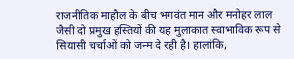राजनीतिक माहौल के बीच भगवंत मान और मनोहर लाल जैसी दो प्रमुख हस्तियों की यह मुलाकात स्वाभाविक रूप से सियासी चर्चाओं को जन्म दे रही है। हालांकि,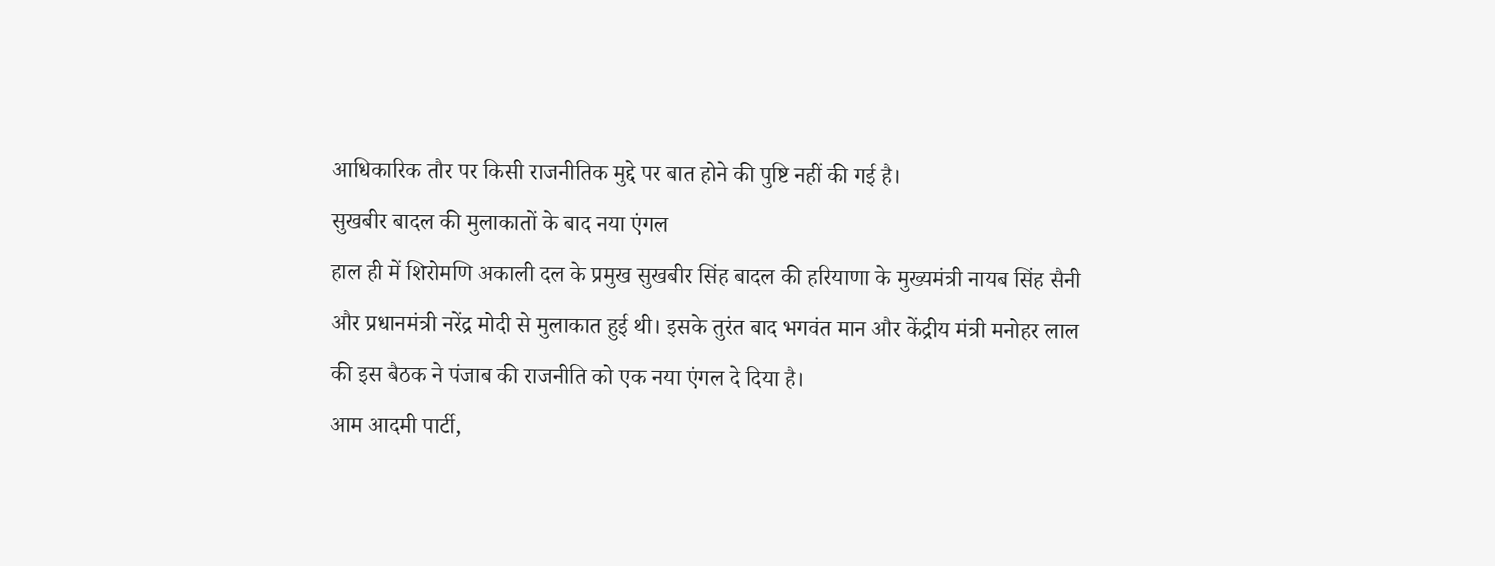आधिकारिक तौर पर किसी राजनीतिक मुद्दे पर बात होने की पुष्टि नहीं की गई है।
सुखबीर बादल की मुलाकातों के बाद नया एंगल
हाल ही में शिरोमणि अकाली दल के प्रमुख सुखबीर सिंह बादल की हरियाणा के मुख्यमंत्री नायब सिंह सैनी और प्रधानमंत्री नरेंद्र मोदी से मुलाकात हुई थी। इसके तुरंत बाद भगवंत मान और केंद्रीय मंत्री मनोहर लाल की इस बैठक ने पंजाब की राजनीति को एक नया एंगल दे दिया है।
आम आदमी पार्टी,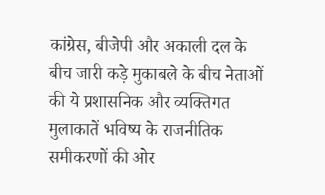कांग्रेस, बीजेपी और अकाली दल के बीच जारी कड़े मुकाबले के बीच नेताओं की ये प्रशासनिक और व्यक्तिगत मुलाकातें भविष्य के राजनीतिक समीकरणों की ओर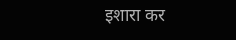इशारा कर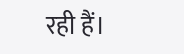रही हैं।